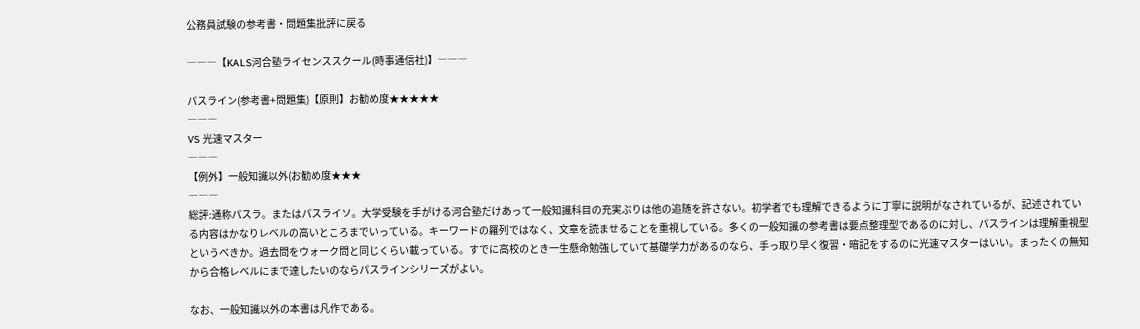公務員試験の参考書・問題集批評に戻る

―――【KALS河合塾ライセンススクール(時事通信社)】―――

パスライン(参考書+問題集)【原則】お勧め度★★★★★
―――
VS 光速マスター
―――
【例外】一般知識以外(お勧め度★★★
―――
総評:通称パスラ。またはパスライソ。大学受験を手がける河合塾だけあって一般知識科目の充実ぶりは他の追随を許さない。初学者でも理解できるように丁寧に説明がなされているが、記述されている内容はかなりレベルの高いところまでいっている。キーワードの羅列ではなく、文章を読ませることを重視している。多くの一般知識の参考書は要点整理型であるのに対し、パスラインは理解重視型というべきか。過去問をウォーク問と同じくらい載っている。すでに高校のとき一生懸命勉強していて基礎学力があるのなら、手っ取り早く復習・暗記をするのに光速マスターはいい。まったくの無知から合格レベルにまで達したいのならパスラインシリーズがよい。

なお、一般知識以外の本書は凡作である。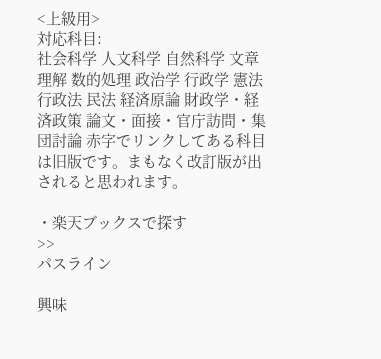<上級用>
対応科目:
社会科学 人文科学 自然科学 文章理解 数的処理 政治学 行政学 憲法 行政法 民法 経済原論 財政学・経済政策 論文・面接・官庁訪問・集団討論 赤字でリンクしてある科目は旧版です。まもなく改訂版が出されると思われます。

・楽天ブックスで探す
>>
パスライン

興味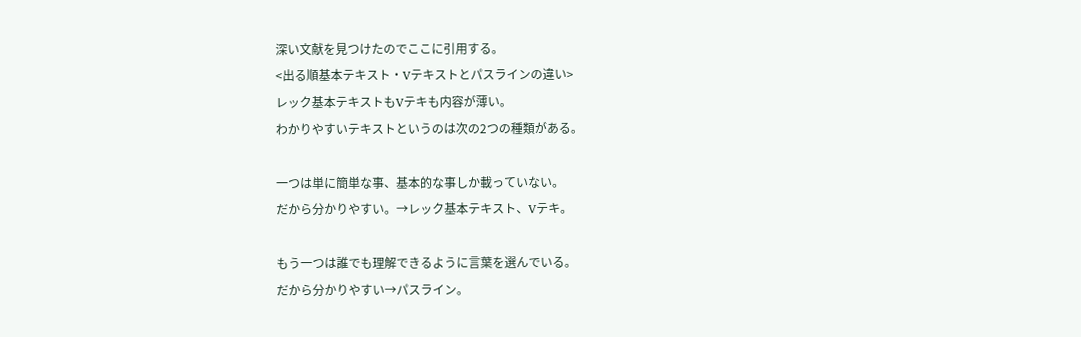深い文献を見つけたのでここに引用する。
<出る順基本テキスト・Vテキストとパスラインの違い>
レック基本テキストもVテキも内容が薄い。
わかりやすいテキストというのは次の2つの種類がある。

一つは単に簡単な事、基本的な事しか載っていない。
だから分かりやすい。→レック基本テキスト、Vテキ。

もう一つは誰でも理解できるように言葉を選んでいる。
だから分かりやすい→パスライン。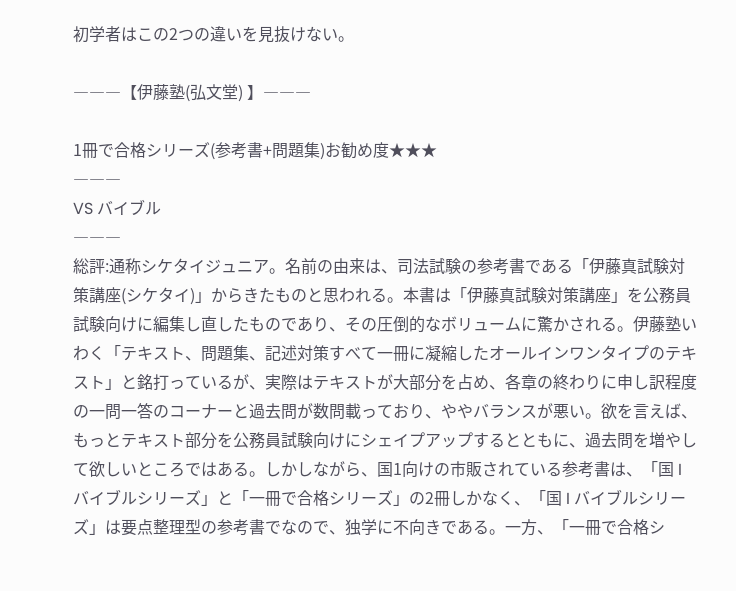初学者はこの2つの違いを見抜けない。

―――【伊藤塾(弘文堂) 】―――

1冊で合格シリーズ(参考書+問題集)お勧め度★★★
―――
VS バイブル
―――
総評:通称シケタイジュニア。名前の由来は、司法試験の参考書である「伊藤真試験対策講座(シケタイ)」からきたものと思われる。本書は「伊藤真試験対策講座」を公務員試験向けに編集し直したものであり、その圧倒的なボリュームに驚かされる。伊藤塾いわく「テキスト、問題集、記述対策すべて一冊に凝縮したオールインワンタイプのテキスト」と銘打っているが、実際はテキストが大部分を占め、各章の終わりに申し訳程度の一問一答のコーナーと過去問が数問載っており、ややバランスが悪い。欲を言えば、もっとテキスト部分を公務員試験向けにシェイプアップするとともに、過去問を増やして欲しいところではある。しかしながら、国1向けの市販されている参考書は、「国 I バイブルシリーズ」と「一冊で合格シリーズ」の2冊しかなく、「国 I バイブルシリーズ」は要点整理型の参考書でなので、独学に不向きである。一方、「一冊で合格シ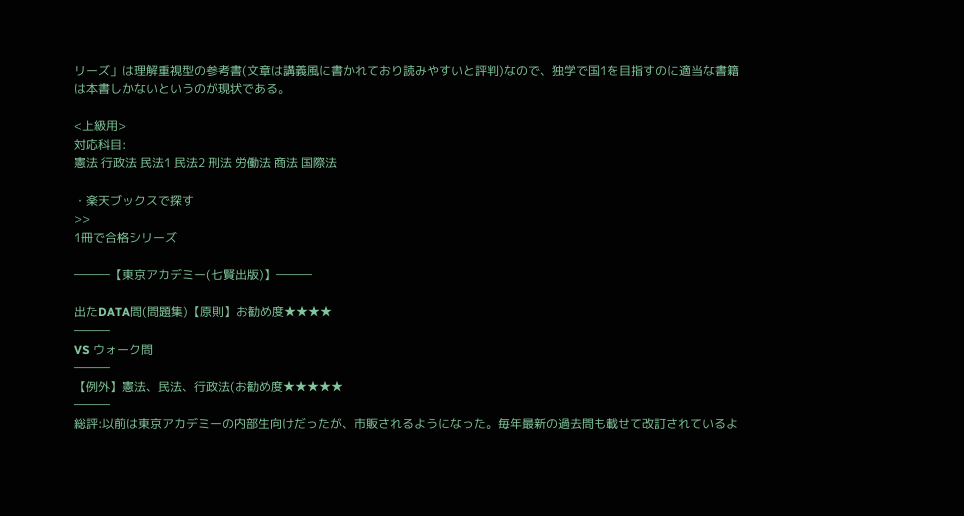リーズ」は理解重視型の参考書(文章は講義風に書かれており読みやすいと評判)なので、独学で国1を目指すのに適当な書籍は本書しかないというのが現状である。

<上級用>
対応科目:
憲法 行政法 民法1 民法2 刑法 労働法 商法 国際法

・楽天ブックスで探す
>>
1冊で合格シリーズ

―――【東京アカデミー(七賢出版)】―――

出たDATA問(問題集)【原則】お勧め度★★★★
―――
VS ウォーク問
―――
【例外】憲法、民法、行政法(お勧め度★★★★★
―――
総評:以前は東京アカデミーの内部生向けだったが、市販されるようになった。毎年最新の過去問も載せて改訂されているよ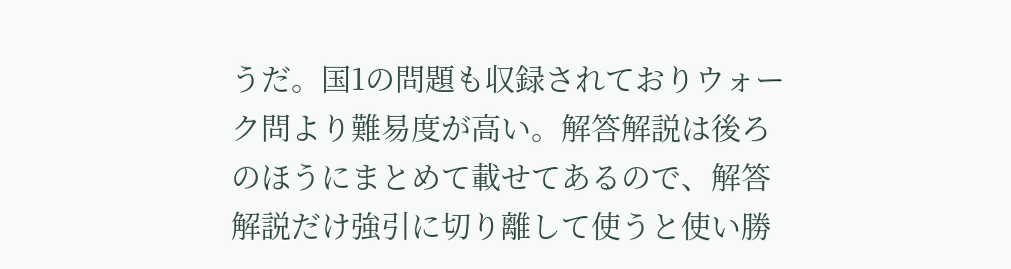うだ。国1の問題も収録されておりウォーク問より難易度が高い。解答解説は後ろのほうにまとめて載せてあるので、解答解説だけ強引に切り離して使うと使い勝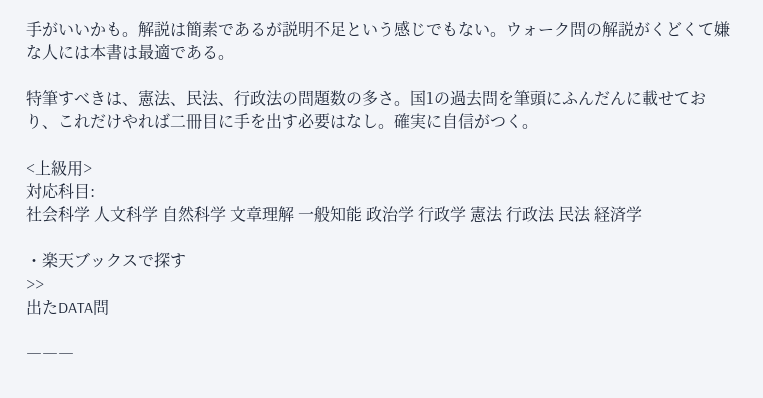手がいいかも。解説は簡素であるが説明不足という感じでもない。ウォーク問の解説がくどくて嫌な人には本書は最適である。

特筆すべきは、憲法、民法、行政法の問題数の多さ。国1の過去問を筆頭にふんだんに載せており、これだけやれば二冊目に手を出す必要はなし。確実に自信がつく。

<上級用>
対応科目:
社会科学 人文科学 自然科学 文章理解 一般知能 政治学 行政学 憲法 行政法 民法 経済学

・楽天ブックスで探す
>>
出たDATA問

―――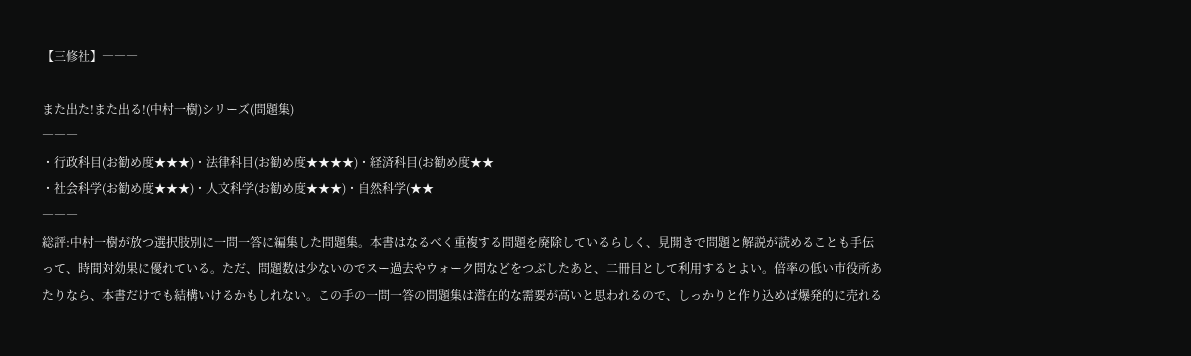【三修社】―――

また出た!また出る!(中村一樹)シリーズ(問題集)
―――
・行政科目(お勧め度★★★)・法律科目(お勧め度★★★★)・経済科目(お勧め度★★
・社会科学(お勧め度★★★)・人文科学(お勧め度★★★)・自然科学(★★
―――
総評:中村一樹が放つ選択肢別に一問一答に編集した問題集。本書はなるべく重複する問題を廃除しているらしく、見開きで問題と解説が読めることも手伝って、時間対効果に優れている。ただ、問題数は少ないのでスー過去やウォーク問などをつぶしたあと、二冊目として利用するとよい。倍率の低い市役所あたりなら、本書だけでも結構いけるかもしれない。この手の一問一答の問題集は潜在的な需要が高いと思われるので、しっかりと作り込めば爆発的に売れる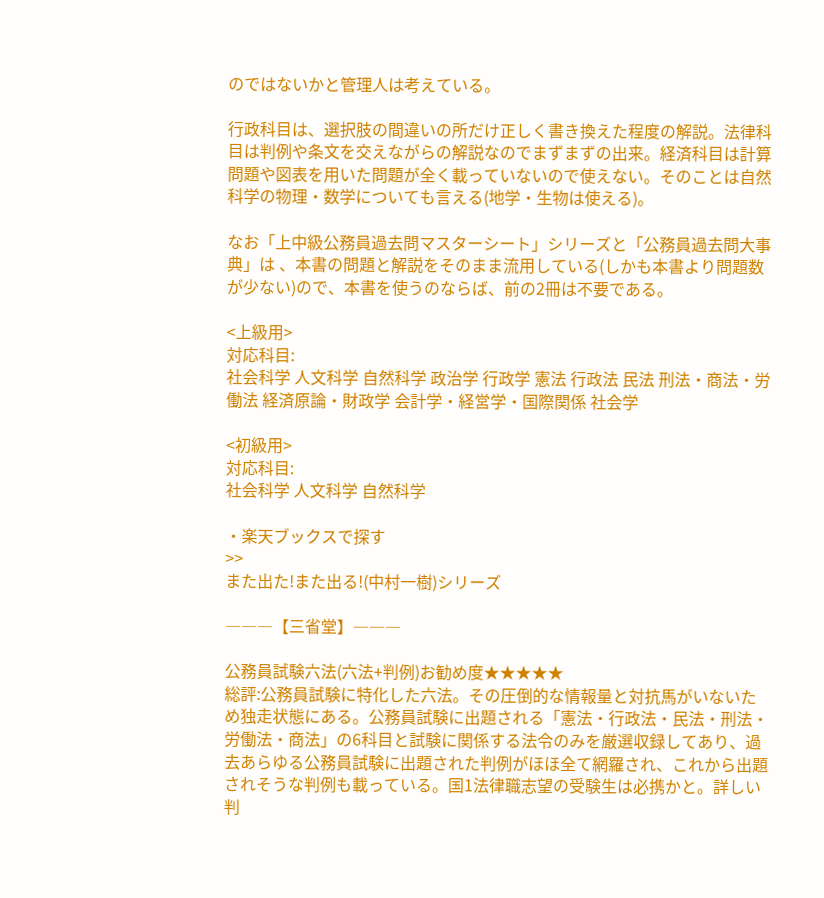のではないかと管理人は考えている。

行政科目は、選択肢の間違いの所だけ正しく書き換えた程度の解説。法律科目は判例や条文を交えながらの解説なのでまずまずの出来。経済科目は計算問題や図表を用いた問題が全く載っていないので使えない。そのことは自然科学の物理・数学についても言える(地学・生物は使える)。

なお「上中級公務員過去問マスターシート」シリーズと「公務員過去問大事典」は 、本書の問題と解説をそのまま流用している(しかも本書より問題数が少ない)ので、本書を使うのならば、前の2冊は不要である。

<上級用>
対応科目:
社会科学 人文科学 自然科学 政治学 行政学 憲法 行政法 民法 刑法・商法・労働法 経済原論・財政学 会計学・経営学・国際関係 社会学

<初級用>
対応科目:
社会科学 人文科学 自然科学

・楽天ブックスで探す
>>
また出た!また出る!(中村一樹)シリーズ

―――【三省堂】―――

公務員試験六法(六法+判例)お勧め度★★★★★
総評:公務員試験に特化した六法。その圧倒的な情報量と対抗馬がいないため独走状態にある。公務員試験に出題される「憲法・行政法・民法・刑法・労働法・商法」の6科目と試験に関係する法令のみを厳選収録してあり、過去あらゆる公務員試験に出題された判例がほほ全て網羅され、これから出題されそうな判例も載っている。国1法律職志望の受験生は必携かと。詳しい判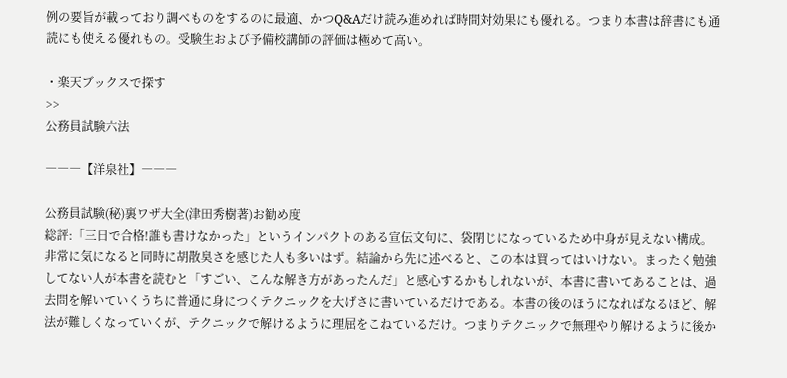例の要旨が載っており調べものをするのに最適、かつQ&Aだけ読み進めれば時間対効果にも優れる。つまり本書は辞書にも通読にも使える優れもの。受験生および予備校講師の評価は極めて高い。

・楽天ブックスで探す
>>
公務員試験六法

―――【洋泉社】―――

公務員試験(秘)裏ワザ大全(津田秀樹著)お勧め度
総評:「三日で合格!誰も書けなかった」というインパクトのある宣伝文句に、袋閉じになっているため中身が見えない構成。非常に気になると同時に胡散臭さを感じた人も多いはず。結論から先に述べると、この本は買ってはいけない。まったく勉強してない人が本書を読むと「すごい、こんな解き方があったんだ」と感心するかもしれないが、本書に書いてあることは、過去問を解いていくうちに普通に身につくテクニックを大げさに書いているだけである。本書の後のほうになればなるほど、解法が難しくなっていくが、テクニックで解けるように理屈をこねているだけ。つまりテクニックで無理やり解けるように後か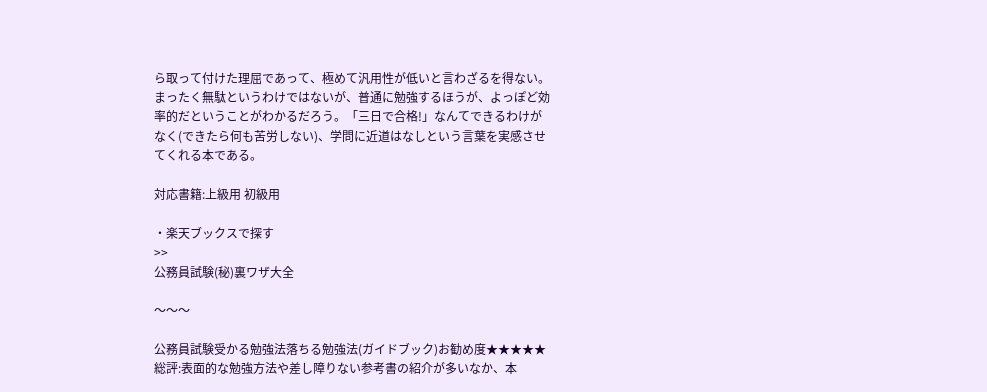ら取って付けた理屈であって、極めて汎用性が低いと言わざるを得ない。まったく無駄というわけではないが、普通に勉強するほうが、よっぽど効率的だということがわかるだろう。「三日で合格!」なんてできるわけがなく(できたら何も苦労しない)、学問に近道はなしという言葉を実感させてくれる本である。

対応書籍:上級用 初級用

・楽天ブックスで探す
>>
公務員試験(秘)裏ワザ大全

〜〜〜

公務員試験受かる勉強法落ちる勉強法(ガイドブック)お勧め度★★★★★
総評:表面的な勉強方法や差し障りない参考書の紹介が多いなか、本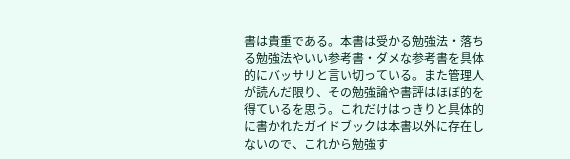書は貴重である。本書は受かる勉強法・落ちる勉強法やいい参考書・ダメな参考書を具体的にバッサリと言い切っている。また管理人が読んだ限り、その勉強論や書評はほぼ的を得ているを思う。これだけはっきりと具体的に書かれたガイドブックは本書以外に存在しないので、これから勉強す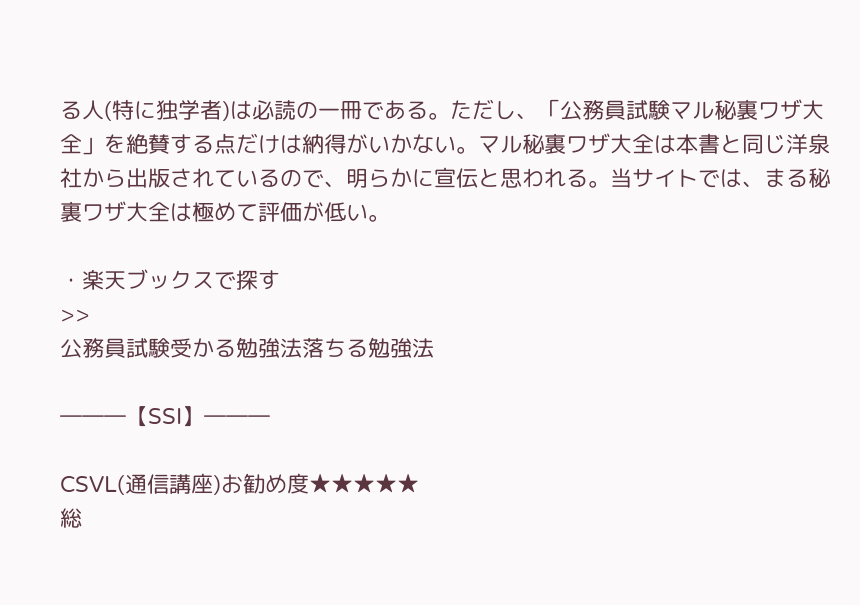る人(特に独学者)は必読の一冊である。ただし、「公務員試験マル秘裏ワザ大全」を絶賛する点だけは納得がいかない。マル秘裏ワザ大全は本書と同じ洋泉社から出版されているので、明らかに宣伝と思われる。当サイトでは、まる秘裏ワザ大全は極めて評価が低い。

・楽天ブックスで探す
>>
公務員試験受かる勉強法落ちる勉強法

―――【SSI】―――

CSVL(通信講座)お勧め度★★★★★
総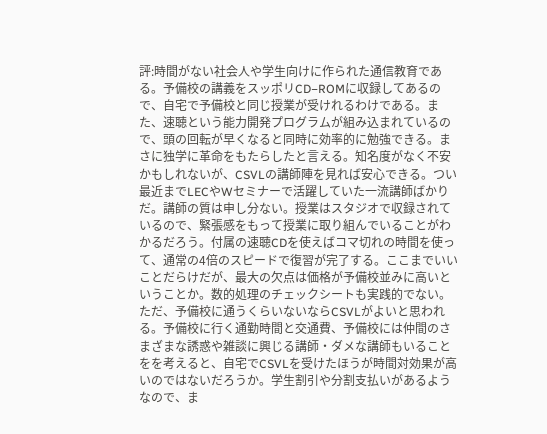評:時間がない社会人や学生向けに作られた通信教育である。予備校の講義をスッポリCD−ROMに収録してあるので、自宅で予備校と同じ授業が受けれるわけである。また、速聴という能力開発プログラムが組み込まれているので、頭の回転が早くなると同時に効率的に勉強できる。まさに独学に革命をもたらしたと言える。知名度がなく不安かもしれないが、CSVLの講師陣を見れば安心できる。つい最近までLECやWセミナーで活躍していた一流講師ばかりだ。講師の質は申し分ない。授業はスタジオで収録されているので、緊張感をもって授業に取り組んでいることがわかるだろう。付属の速聴CDを使えばコマ切れの時間を使って、通常の4倍のスピードで復習が完了する。ここまでいいことだらけだが、最大の欠点は価格が予備校並みに高いということか。数的処理のチェックシートも実践的でない。ただ、予備校に通うくらいないならCSVLがよいと思われる。予備校に行く通勤時間と交通費、予備校には仲間のさまざまな誘惑や雑談に興じる講師・ダメな講師もいることをを考えると、自宅でCSVLを受けたほうが時間対効果が高いのではないだろうか。学生割引や分割支払いがあるようなので、ま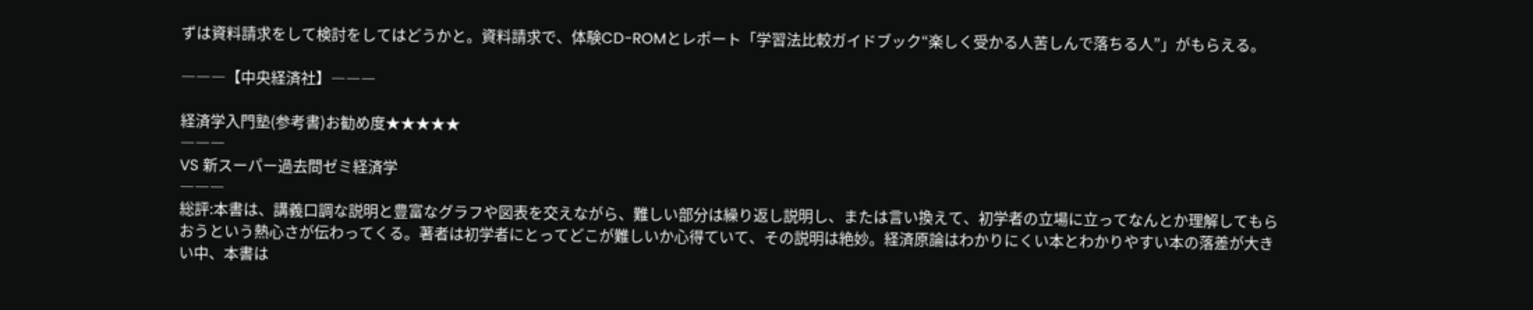ずは資料請求をして検討をしてはどうかと。資料請求で、体験CD-ROMとレポート「学習法比較ガイドブック“楽しく受かる人苦しんで落ちる人”」がもらえる。

―――【中央経済社】―――

経済学入門塾(参考書)お勧め度★★★★★
―――
VS 新スーパー過去問ゼミ経済学
―――
総評:本書は、講義口調な説明と豊富なグラフや図表を交えながら、難しい部分は繰り返し説明し、または言い換えて、初学者の立場に立ってなんとか理解してもらおうという熱心さが伝わってくる。著者は初学者にとってどこが難しいか心得ていて、その説明は絶妙。経済原論はわかりにくい本とわかりやすい本の落差が大きい中、本書は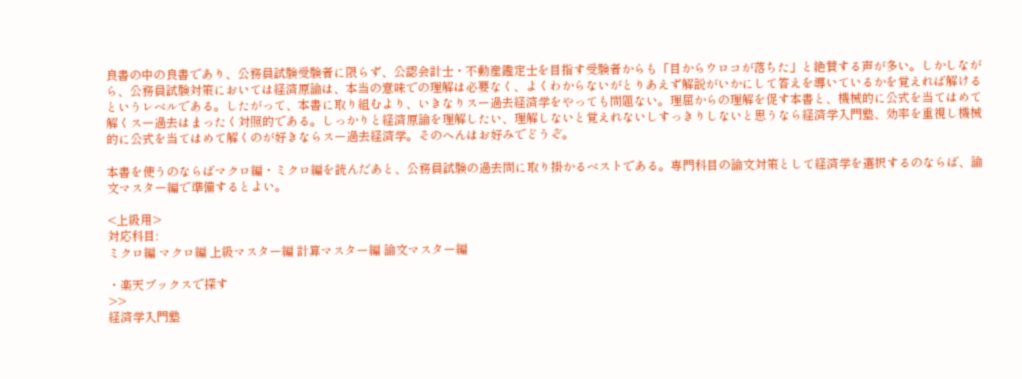良書の中の良書であり、公務員試験受験者に限らず、公認会計士・不動産鑑定士を目指す受験者からも「目からウロコが落ちた」と絶賛する声が多い。しかしながら、公務員試験対策においては経済原論は、本当の意味での理解は必要なく、よくわからないがとりあえず解説がいかにして答えを導いているかを覚えれば解けるというレベルである。したがって、本書に取り組むより、いきなりスー過去経済学をやっても問題ない。理屈からの理解を促す本書と、機械的に公式を当てはめて解くスー過去はまったく対照的である。しっかりと経済原論を理解したい、理解しないと覚えれないしすっきりしないと思うなら経済学入門塾、効率を重視し機械的に公式を当てはめて解くのが好きならスー過去経済学。そのへんはお好みでどうぞ。

本書を使うのならばマクロ編・ミクロ編を読んだあと、公務員試験の過去問に取り掛かるベストである。専門科目の論文対策として経済学を選択するのならば、論文マスター編で準備するとよい。

<上級用>
対応科目:
ミクロ編 マクロ編 上級マスター編 計算マスター編 論文マスター編

・楽天ブックスで探す
>>
経済学入門塾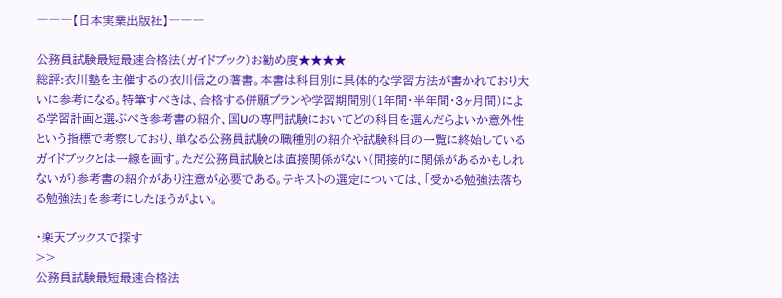―――【日本実業出版社】―――

公務員試験最短最速合格法(ガイドブック)お勧め度★★★★
総評:衣川塾を主催するの衣川信之の著書。本書は科目別に具体的な学習方法が書かれており大いに参考になる。特筆すべきは、合格する併願プランや学習期間別(1年間・半年間・3ヶ月間)による学習計画と選ぶべき参考書の紹介、国Uの専門試験においてどの科目を選んだらよいか意外性という指標で考察しており、単なる公務員試験の職種別の紹介や試験科目の一覧に終始しているガイドブックとは一線を画す。ただ公務員試験とは直接関係がない(間接的に関係があるかもしれないが)参考書の紹介があり注意が必要である。テキストの選定については、「受かる勉強法落ちる勉強法」を参考にしたほうがよい。

・楽天ブックスで探す
>>
公務員試験最短最速合格法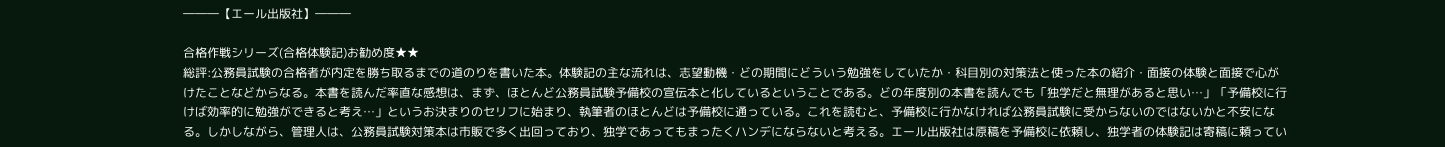―――【エール出版社】―――

合格作戦シリーズ(合格体験記)お勧め度★★
総評:公務員試験の合格者が内定を勝ち取るまでの道のりを書いた本。体験記の主な流れは、志望動機・どの期間にどういう勉強をしていたか・科目別の対策法と使った本の紹介・面接の体験と面接で心がけたことなどからなる。本書を読んだ率直な感想は、まず、ほとんど公務員試験予備校の宣伝本と化しているということである。どの年度別の本書を読んでも「独学だと無理があると思い…」「予備校に行けば効率的に勉強ができると考え…」というお決まりのセリフに始まり、執筆者のほとんどは予備校に通っている。これを読むと、予備校に行かなければ公務員試験に受からないのではないかと不安になる。しかしながら、管理人は、公務員試験対策本は市販で多く出回っており、独学であってもまったくハンデにならないと考える。エール出版社は原稿を予備校に依頼し、独学者の体験記は寄稿に頼ってい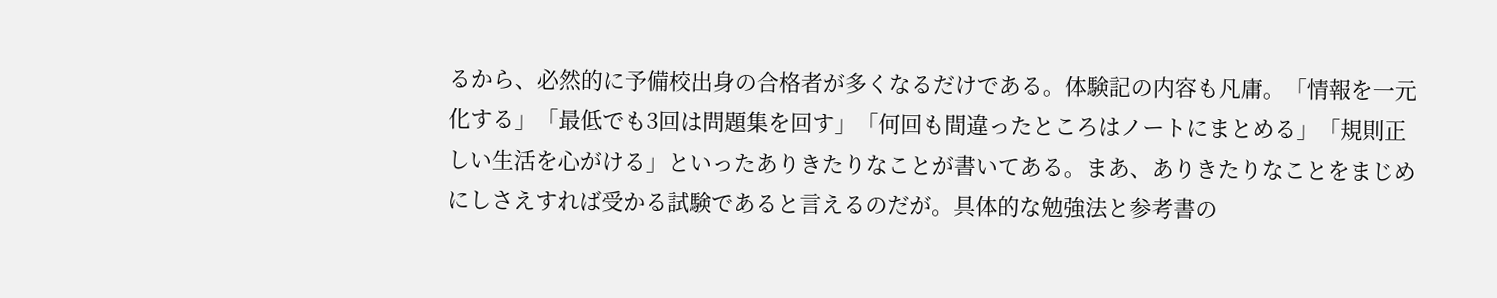るから、必然的に予備校出身の合格者が多くなるだけである。体験記の内容も凡庸。「情報を一元化する」「最低でも3回は問題集を回す」「何回も間違ったところはノートにまとめる」「規則正しい生活を心がける」といったありきたりなことが書いてある。まあ、ありきたりなことをまじめにしさえすれば受かる試験であると言えるのだが。具体的な勉強法と参考書の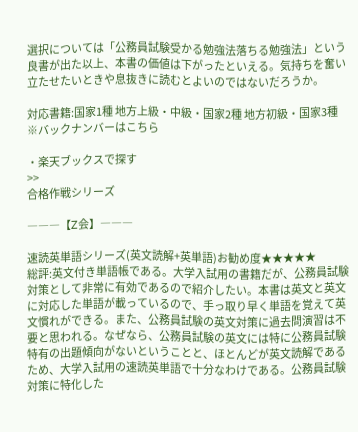選択については「公務員試験受かる勉強法落ちる勉強法」という良書が出た以上、本書の価値は下がったといえる。気持ちを奮い立たせたいときや息抜きに読むとよいのではないだろうか。

対応書籍:国家1種 地方上級・中級・国家2種 地方初級・国家3種 ※バックナンバーはこちら

・楽天ブックスで探す
>>
合格作戦シリーズ

―――【Z会】―――

速読英単語シリーズ(英文読解+英単語)お勧め度★★★★★
総評:英文付き単語帳である。大学入試用の書籍だが、公務員試験対策として非常に有効であるので紹介したい。本書は英文と英文に対応した単語が載っているので、手っ取り早く単語を覚えて英文慣れができる。また、公務員試験の英文対策に過去問演習は不要と思われる。なぜなら、公務員試験の英文には特に公務員試験特有の出題傾向がないということと、ほとんどが英文読解であるため、大学入試用の速読英単語で十分なわけである。公務員試験対策に特化した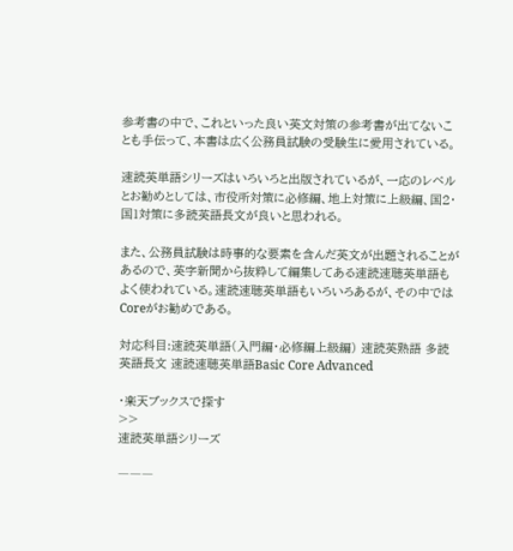参考書の中で、これといった良い英文対策の参考書が出てないことも手伝って、本書は広く公務員試験の受験生に愛用されている。

速読英単語シリーズはいろいろと出版されているが、一応のレベルとお勧めとしては、市役所対策に必修編、地上対策に上級編、国2・国1対策に多読英語長文が良いと思われる。

また、公務員試験は時事的な要素を含んだ英文が出題されることがあるので、英字新聞から抜粋して編集してある速読速聴英単語もよく使われている。速読速聴英単語もいろいろあるが、その中ではCoreがお勧めである。

対応科目:速読英単語(入門編・必修編上級編) 速読英熟語 多読英語長文 速読速聴英単語Basic Core Advanced

・楽天ブックスで探す
>>
速読英単語シリーズ

―――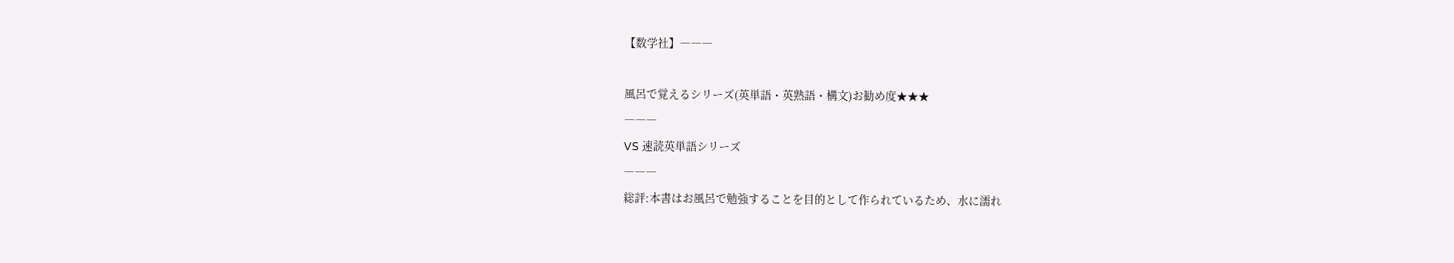【数学社】―――

風呂で覚えるシリーズ(英単語・英熟語・構文)お勧め度★★★
―――
VS 速読英単語シリーズ
―――
総評:本書はお風呂で勉強することを目的として作られているため、水に濡れ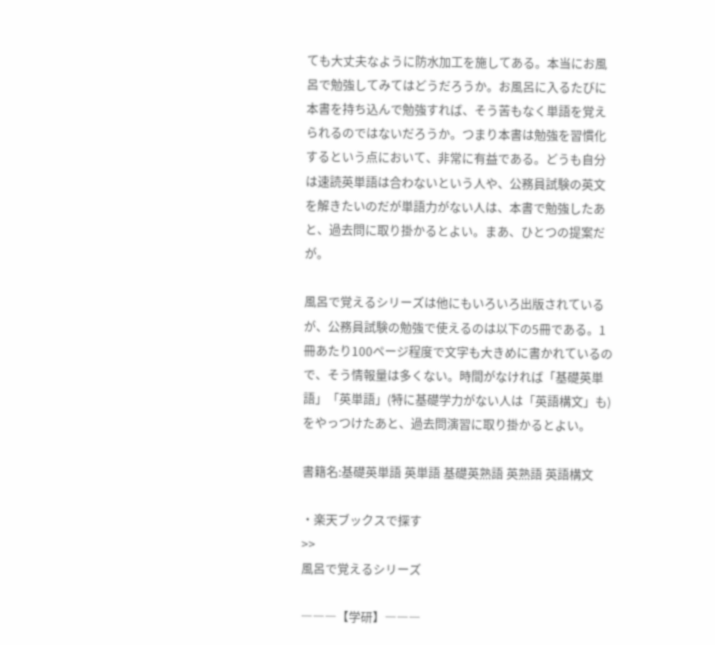ても大丈夫なように防水加工を施してある。本当にお風呂で勉強してみてはどうだろうか。お風呂に入るたびに本書を持ち込んで勉強すれば、そう苦もなく単語を覚えられるのではないだろうか。つまり本書は勉強を習慣化するという点において、非常に有益である。どうも自分は速読英単語は合わないという人や、公務員試験の英文を解きたいのだが単語力がない人は、本書で勉強したあと、過去問に取り掛かるとよい。まあ、ひとつの提案だが。

風呂で覚えるシリーズは他にもいろいろ出版されているが、公務員試験の勉強で使えるのは以下の5冊である。1冊あたり100ページ程度で文字も大きめに書かれているので、そう情報量は多くない。時間がなければ「基礎英単語」「英単語」(特に基礎学力がない人は「英語構文」も)をやっつけたあと、過去問演習に取り掛かるとよい。

書籍名:基礎英単語 英単語 基礎英熟語 英熟語 英語構文

・楽天ブックスで探す
>>
風呂で覚えるシリーズ

―――【学研】―――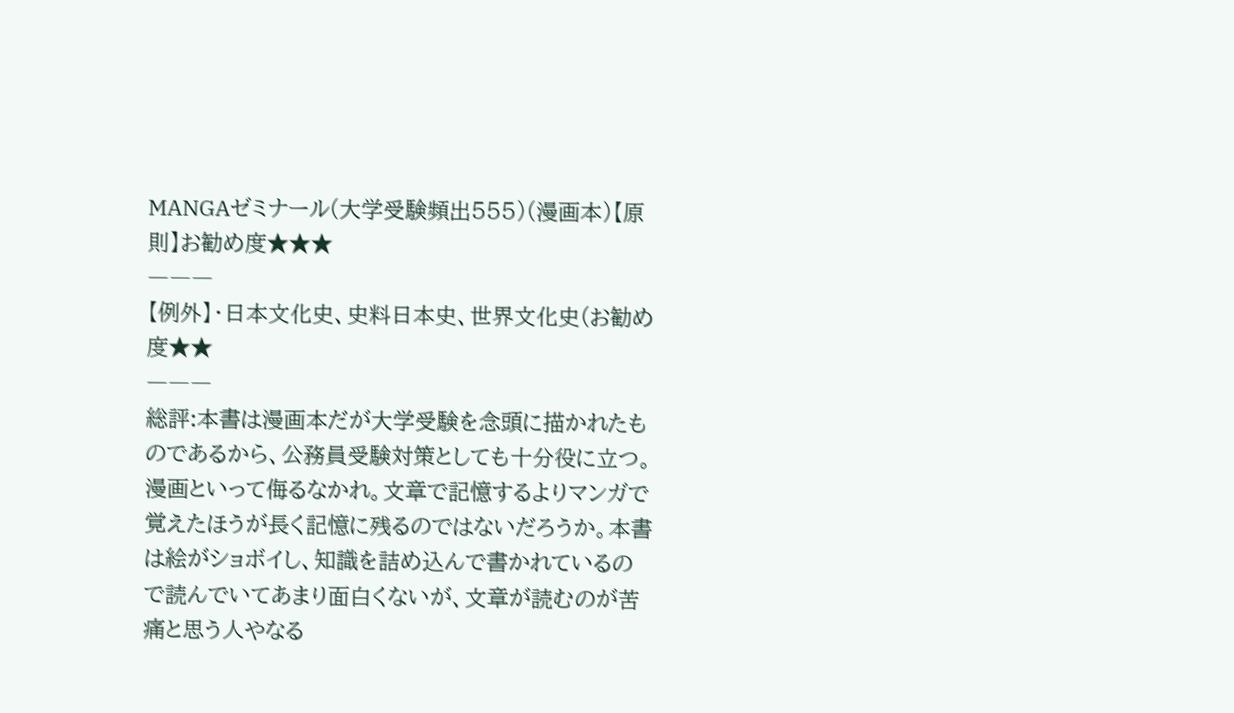MANGAゼミナール(大学受験頻出555)(漫画本)【原則】お勧め度★★★
―――
【例外】・日本文化史、史料日本史、世界文化史(お勧め度★★
―――
総評:本書は漫画本だが大学受験を念頭に描かれたものであるから、公務員受験対策としても十分役に立つ。漫画といって侮るなかれ。文章で記憶するよりマンガで覚えたほうが長く記憶に残るのではないだろうか。本書は絵がショボイし、知識を詰め込んで書かれているので読んでいてあまり面白くないが、文章が読むのが苦痛と思う人やなる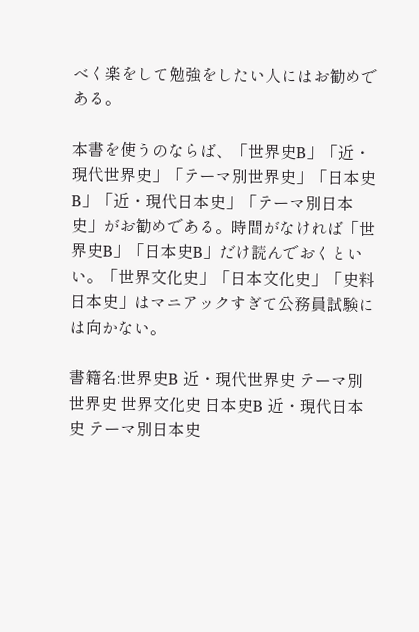べく楽をして勉強をしたい人にはお勧めである。

本書を使うのならば、「世界史B」「近・現代世界史」「テーマ別世界史」「日本史B」「近・現代日本史」「テーマ別日本史」がお勧めである。時間がなければ「世界史B」「日本史B」だけ読んでおくといい。「世界文化史」「日本文化史」「史料日本史」はマニアックすぎて公務員試験には向かない。

書籍名:世界史B 近・現代世界史 テーマ別世界史 世界文化史 日本史B 近・現代日本史 テーマ別日本史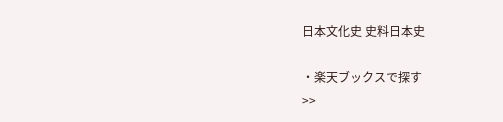日本文化史 史料日本史

・楽天ブックスで探す
>>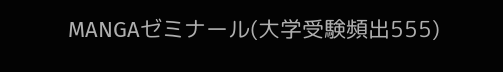MANGAゼミナール(大学受験頻出555)